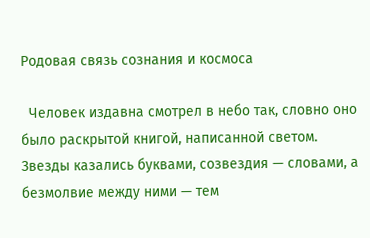Родовая связь сознания и космоса

  Человек издавна смотрел в небо так, словно оно было раскрытой книгой, написанной светом. Звезды казались буквами, созвездия — словами, а безмолвие между ними — тем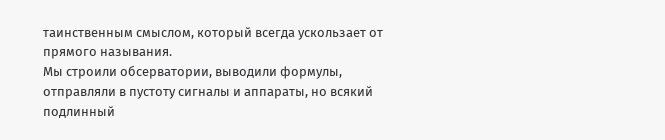таинственным смыслом, который всегда ускользает от прямого называния.
Мы строили обсерватории, выводили формулы, отправляли в пустоту сигналы и аппараты, но всякий подлинный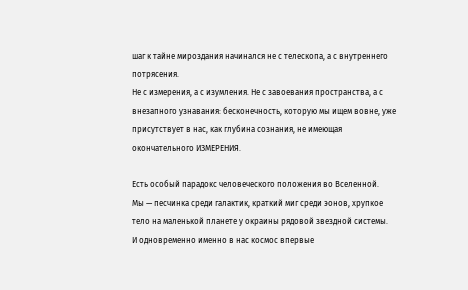шаг к тайне мироздания начинался не с телескопа, а с внутреннего потрясения.
Не с измерения, а с изумления. Не с завоевания пространства, а с внезапного узнавания: бесконечность, которую мы ищем вовне, уже присутствует в нас, как глубина сознания, не имеющая окончательного ИЗМЕРЕНИЯ.

Есть особый парадокс человеческого положения во Вселенной.
Мы — песчинка среди галактик, краткий миг среди эонов, хрупкое тело на маленькой планете у окраины рядовой звездной системы.
И одновременно именно в нас космос впервые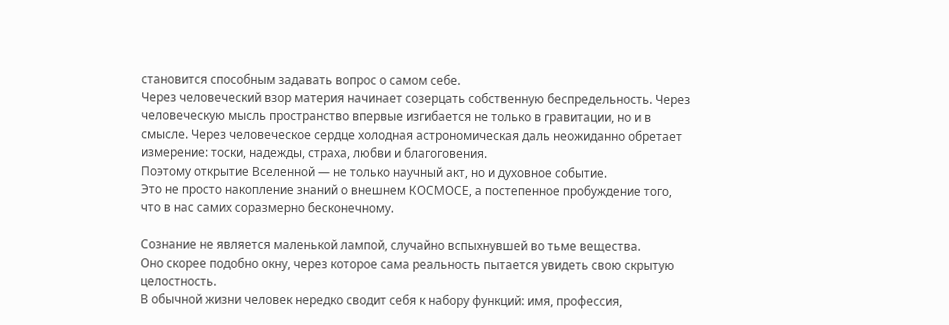становится способным задавать вопрос о самом себе.
Через человеческий взор материя начинает созерцать собственную беспредельность. Через человеческую мысль пространство впервые изгибается не только в гравитации, но и в смысле. Через человеческое сердце холодная астрономическая даль неожиданно обретает измерение: тоски, надежды, страха, любви и благоговения.
Поэтому открытие Вселенной — не только научный акт, но и духовное событие.
Это не просто накопление знаний о внешнем КОСМОСЕ, а постепенное пробуждение того, что в нас самих соразмерно бесконечному.

Сознание не является маленькой лампой, случайно вспыхнувшей во тьме вещества.
Оно скорее подобно окну, через которое сама реальность пытается увидеть свою скрытую целостность.
В обычной жизни человек нередко сводит себя к набору функций: имя, профессия,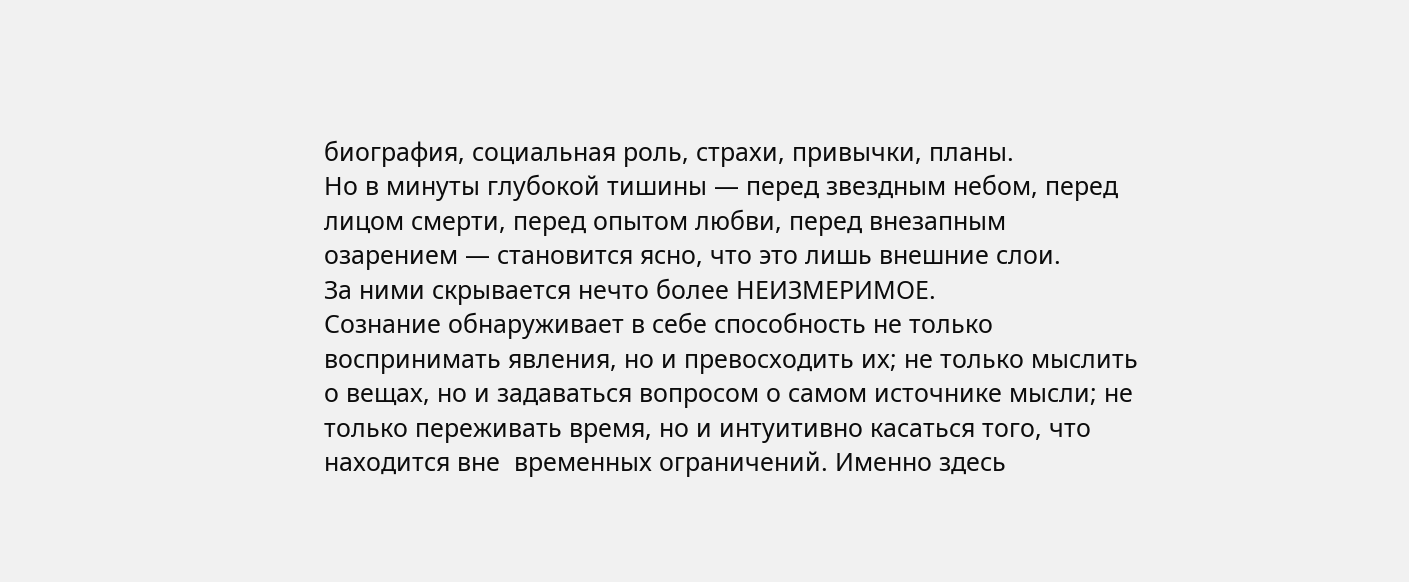биография, социальная роль, страхи, привычки, планы.
Но в минуты глубокой тишины — перед звездным небом, перед лицом смерти, перед опытом любви, перед внезапным озарением — становится ясно, что это лишь внешние слои.
За ними скрывается нечто более НЕИЗМЕРИМОЕ.
Сознание обнаруживает в себе способность не только воспринимать явления, но и превосходить их; не только мыслить о вещах, но и задаваться вопросом о самом источнике мысли; не только переживать время, но и интуитивно касаться того, что находится вне  временных ограничений. Именно здесь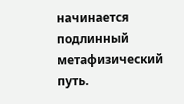начинается подлинный метафизический путь.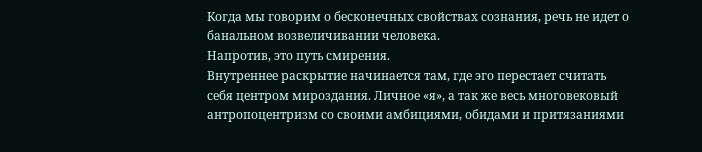Когда мы говорим о бесконечных свойствах сознания, речь не идет о банальном возвеличивании человека.
Напротив, это путь смирения.
Внутреннее раскрытие начинается там, где эго перестает считать себя центром мироздания. Личное «я», а так же весь многовековый антропоцентризм со своими амбициями, обидами и притязаниями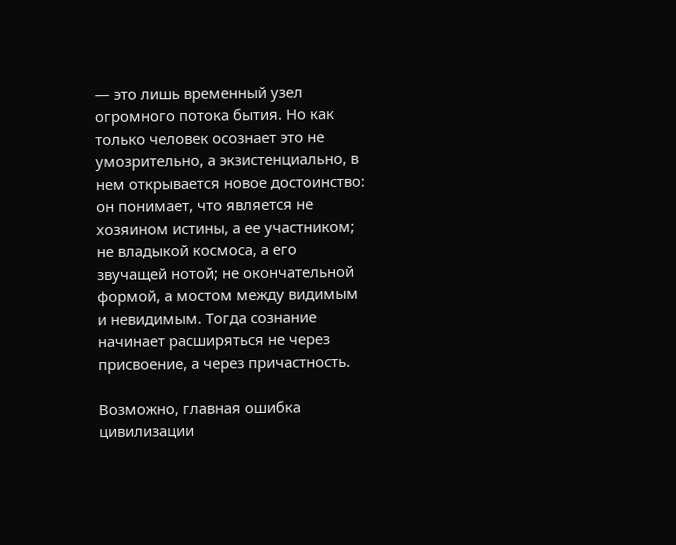— это лишь временный узел огромного потока бытия. Но как только человек осознает это не умозрительно, а экзистенциально, в нем открывается новое достоинство: он понимает, что является не хозяином истины, а ее участником; не владыкой космоса, а его звучащей нотой; не окончательной формой, а мостом между видимым и невидимым. Тогда сознание начинает расширяться не через присвоение, а через причастность.

Возможно, главная ошибка цивилизации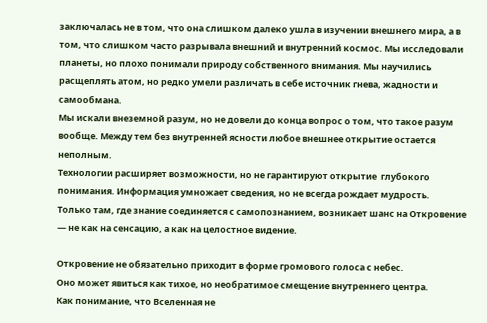заключалась не в том, что она слишком далеко ушла в изучении внешнего мира, а в том, что слишком часто разрывала внешний и внутренний космос. Мы исследовали планеты, но плохо понимали природу собственного внимания. Мы научились расщеплять атом, но редко умели различать в себе источник гнева, жадности и самообмана.
Мы искали внеземной разум, но не довели до конца вопрос о том, что такое разум вообще. Между тем без внутренней ясности любое внешнее открытие остается неполным.
Технологии расширяет возможности, но не гарантируют открытие  глубокого  понимания. Информация умножает сведения, но не всегда рождает мудрость.
Только там, где знание соединяется с самопознанием, возникает шанс на Откровение — не как на сенсацию, а как на целостное видение.

Откровение не обязательно приходит в форме громового голоса с небес.
Оно может явиться как тихое, но необратимое смещение внутреннего центра.
Как понимание, что Вселенная не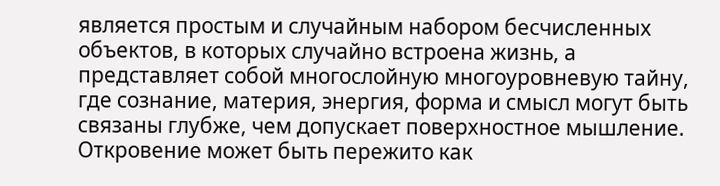является простым и случайным набором бесчисленных объектов, в которых случайно встроена жизнь, а представляет собой многослойную многоуровневую тайну, где сознание, материя, энергия, форма и смысл могут быть связаны глубже, чем допускает поверхностное мышление.
Откровение может быть пережито как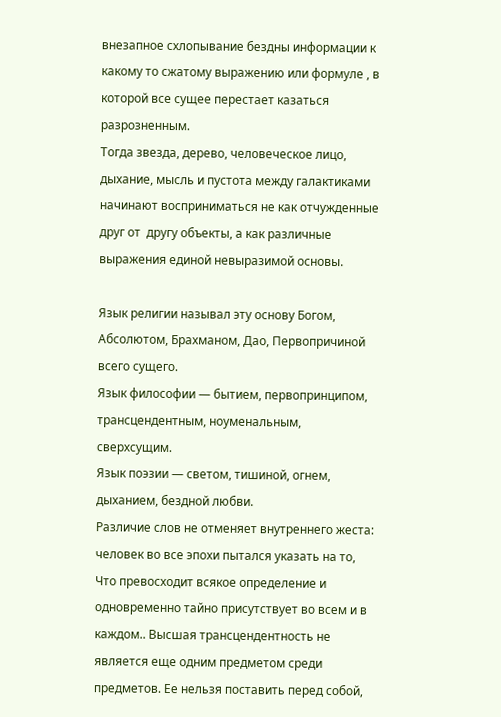внезапное схлопывание бездны информации к какому то сжатому выражению или формуле , в которой все сущее перестает казаться разрозненным.
Тогда звезда, дерево, человеческое лицо, дыхание, мысль и пустота между галактиками начинают восприниматься не как отчужденные  друг от  другу объекты, а как различные выражения единой невыразимой основы.

Язык религии называл эту основу Богом, Абсолютом, Брахманом, Дао, Первопричиной всего сущего.
Язык философии — бытием, первопринципом, трансцендентным, ноуменальным, сверхсущим.
Язык поэзии — светом, тишиной, огнем, дыханием, бездной любви.
Различие слов не отменяет внутреннего жеста: человек во все эпохи пытался указать на то, Что превосходит всякое определение и одновременно тайно присутствует во всем и в каждом.. Высшая трансцендентность не является еще одним предметом среди предметов. Ее нельзя поставить перед собой,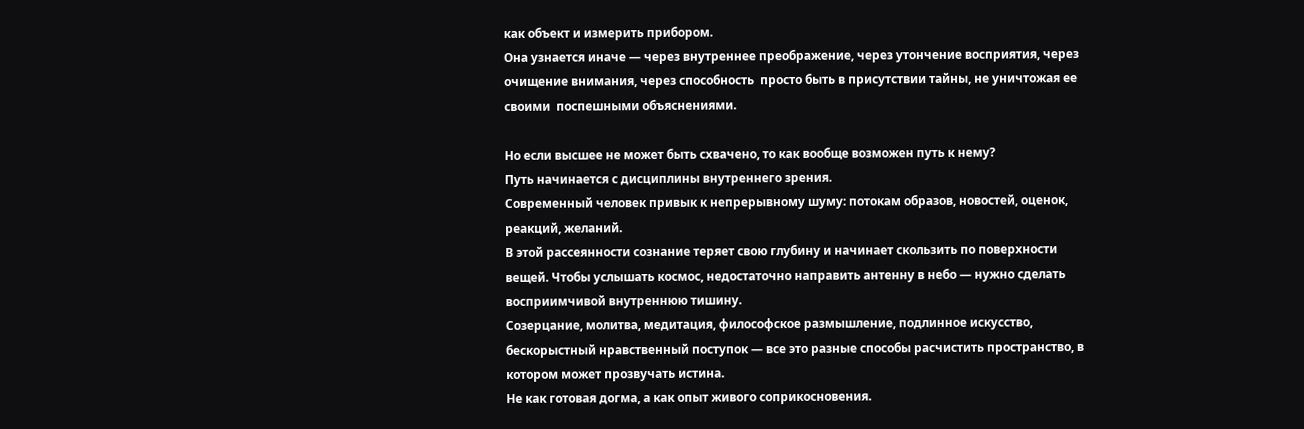как объект и измерить прибором.
Она узнается иначе — через внутреннее преображение, через утончение восприятия, через очищение внимания, через способность  просто быть в присутствии тайны, не уничтожая ее  своими  поспешными объяснениями.

Но если высшее не может быть схвачено, то как вообще возможен путь к нему?
Путь начинается с дисциплины внутреннего зрения.
Современный человек привык к непрерывному шуму: потокам образов, новостей, оценок, реакций, желаний.
В этой рассеянности сознание теряет свою глубину и начинает скользить по поверхности вещей. Чтобы услышать космос, недостаточно направить антенну в небо — нужно сделать восприимчивой внутреннюю тишину.
Созерцание, молитва, медитация, философское размышление, подлинное искусство, бескорыстный нравственный поступок — все это разные способы расчистить пространство, в котором может прозвучать истина.
Не как готовая догма, а как опыт живого соприкосновения.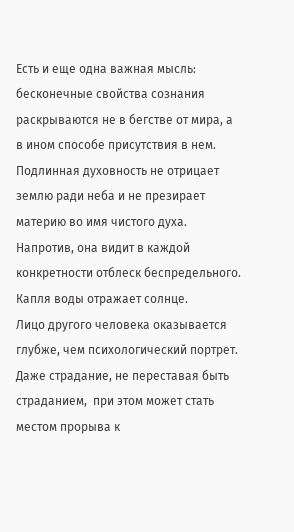Есть и еще одна важная мысль: бесконечные свойства сознания раскрываются не в бегстве от мира, а в ином способе присутствия в нем.
Подлинная духовность не отрицает землю ради неба и не презирает материю во имя чистого духа.
Напротив, она видит в каждой конкретности отблеск беспредельного.
Капля воды отражает солнце.
Лицо другого человека оказывается глубже, чем психологический портрет.
Даже страдание, не переставая быть страданием,  при этом может стать местом прорыва к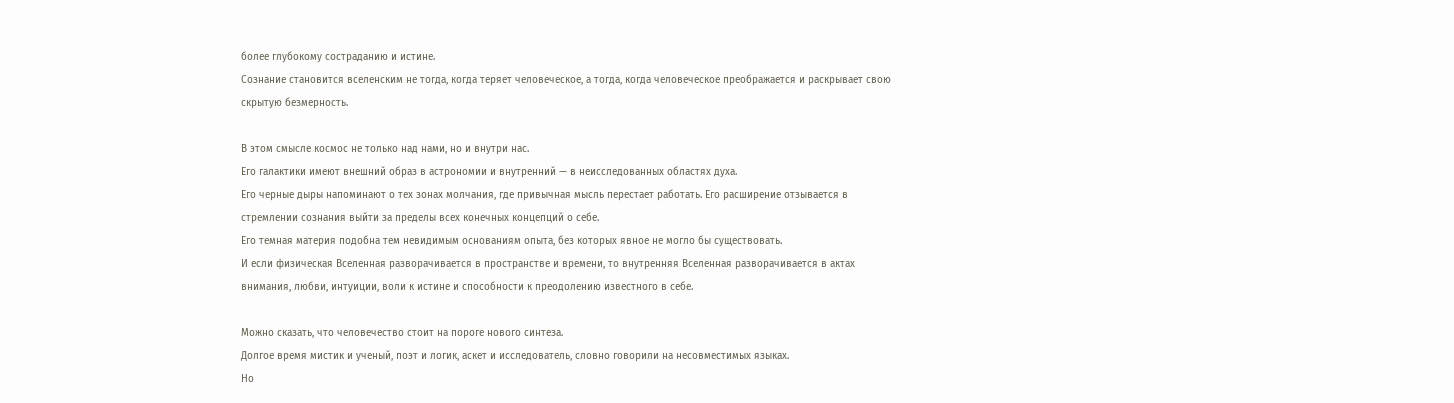более глубокому состраданию и истине.
Сознание становится вселенским не тогда, когда теряет человеческое, а тогда, когда человеческое преображается и раскрывает свою скрытую безмерность.

В этом смысле космос не только над нами, но и внутри нас.
Его галактики имеют внешний образ в астрономии и внутренний — в неисследованных областях духа.
Его черные дыры напоминают о тех зонах молчания, где привычная мысль перестает работать. Его расширение отзывается в стремлении сознания выйти за пределы всех конечных концепций о себе.
Его темная материя подобна тем невидимым основаниям опыта, без которых явное не могло бы существовать.
И если физическая Вселенная разворачивается в пространстве и времени, то внутренняя Вселенная разворачивается в актах внимания, любви, интуиции, воли к истине и способности к преодолению известного в себе.

Можно сказать, что человечество стоит на пороге нового синтеза.
Долгое время мистик и ученый, поэт и логик, аскет и исследователь, словно говорили на несовместимых языках.
Но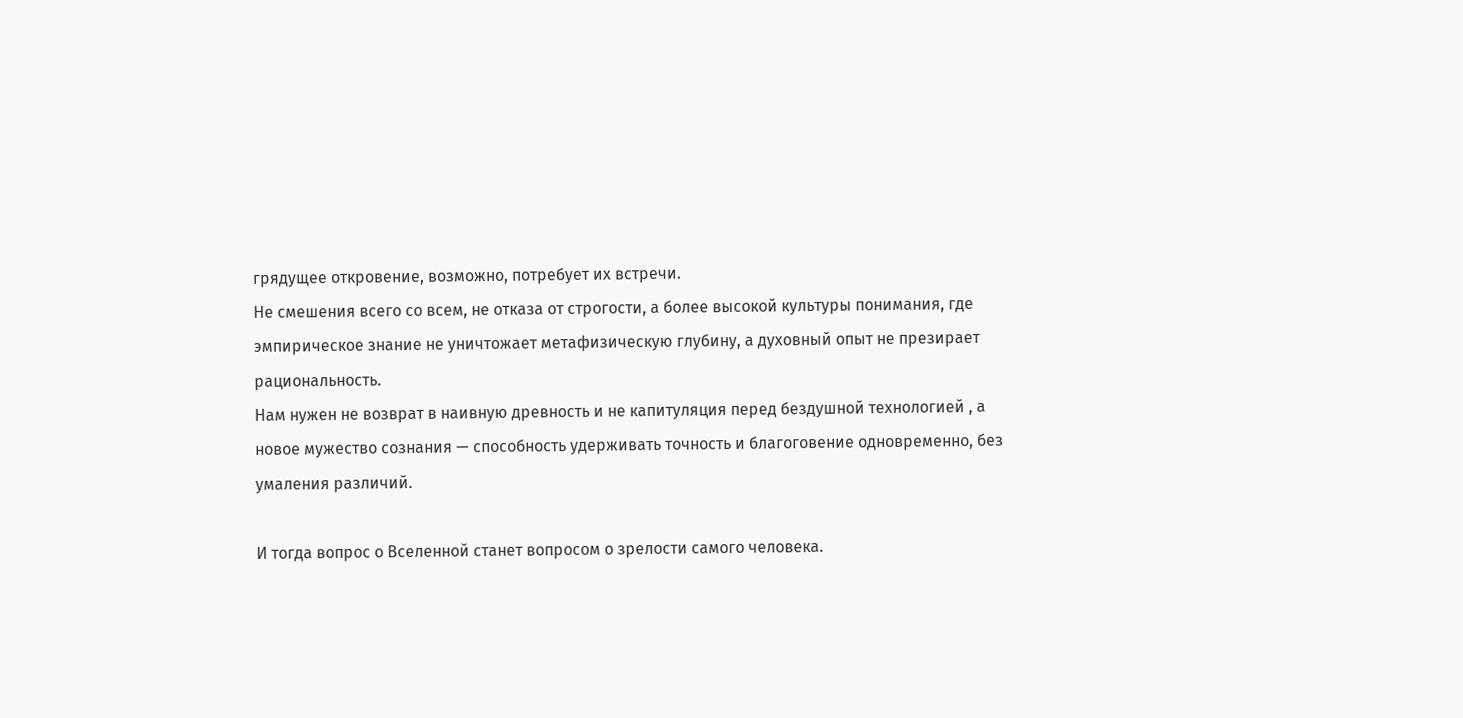грядущее откровение, возможно, потребует их встречи.
Не смешения всего со всем, не отказа от строгости, а более высокой культуры понимания, где эмпирическое знание не уничтожает метафизическую глубину, а духовный опыт не презирает рациональность.
Нам нужен не возврат в наивную древность и не капитуляция перед бездушной технологией , а новое мужество сознания — способность удерживать точность и благоговение одновременно, без умаления различий.

И тогда вопрос о Вселенной станет вопросом о зрелости самого человека.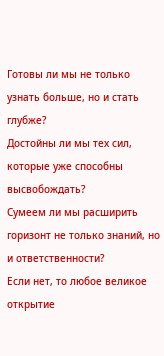Готовы ли мы не только узнать больше, но и стать глубже?
Достойны ли мы тех сил, которые уже способны высвобождать?
Сумеем ли мы расширить горизонт не только знаний, но и ответственности?
Если нет, то любое великое открытие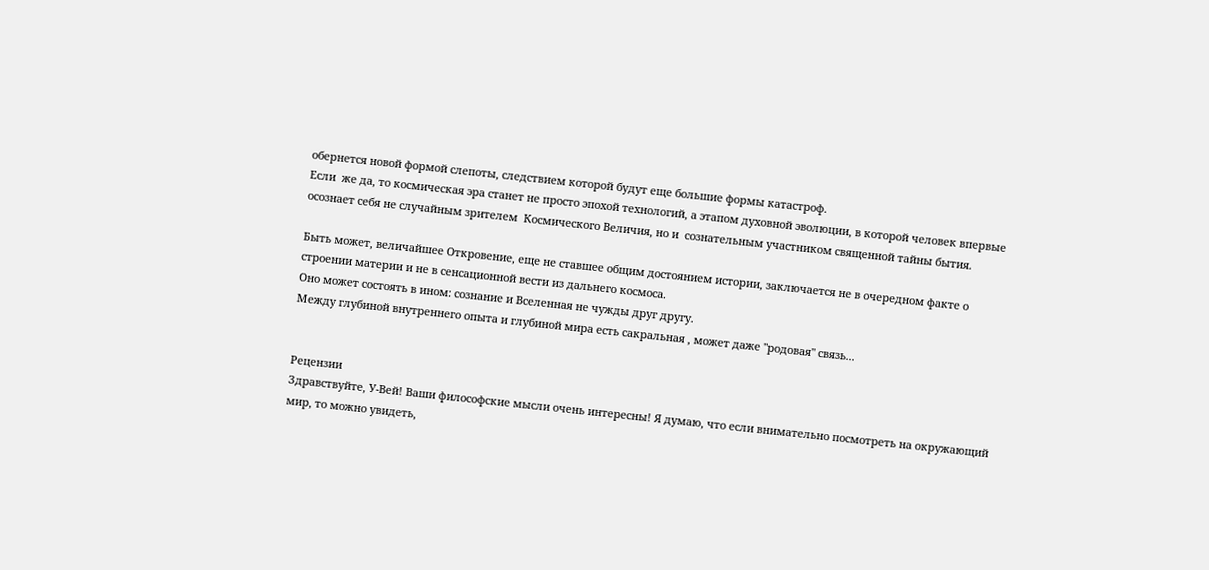обернется новой формой слепоты, следствием которой будут еще большие формы катастроф.
Если  же да, то космическая эра станет не просто эпохой технологий, а этапом духовной эволюции, в которой человек впервые осознает себя не случайным зрителем  Космического Величия, но и  сознательным участником священной тайны бытия.

Быть может, величайшее Откровение, еще не ставшее общим достоянием истории, заключается не в очередном факте о строении материи и не в сенсационной вести из дальнего космоса.
Оно может состоять в ином: сознание и Вселенная не чужды друг другу.
Между глубиной внутреннего опыта и глубиной мира есть сакральная , может даже "родовая" связь...


Рецензии
Здравствуйте, У-Вей! Ваши философские мысли очень интересны! Я думаю, что если внимательно посмотреть на окружающий мир, то можно увидеть,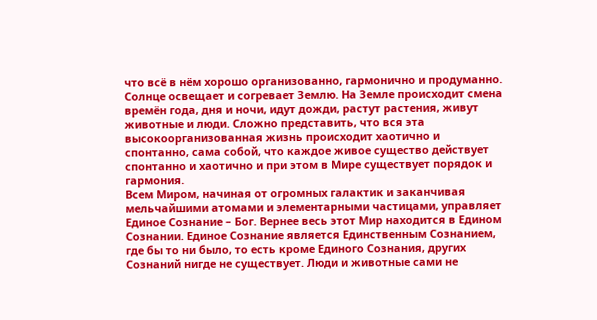что всё в нём хорошо организованно, гармонично и продуманно. Солнце освещает и согревает Землю. На Земле происходит смена времён года, дня и ночи, идут дожди, растут растения, живут животные и люди. Сложно представить, что вся эта высокоорганизованная жизнь происходит хаотично и спонтанно, сама собой, что каждое живое существо действует спонтанно и хаотично и при этом в Мире существует порядок и гармония.
Всем Миром, начиная от огромных галактик и заканчивая мельчайшими атомами и элементарными частицами, управляет Единое Сознание – Бог. Вернее весь этот Мир находится в Едином Сознании. Единое Сознание является Единственным Сознанием, где бы то ни было, то есть кроме Единого Сознания, других Сознаний нигде не существует. Люди и животные сами не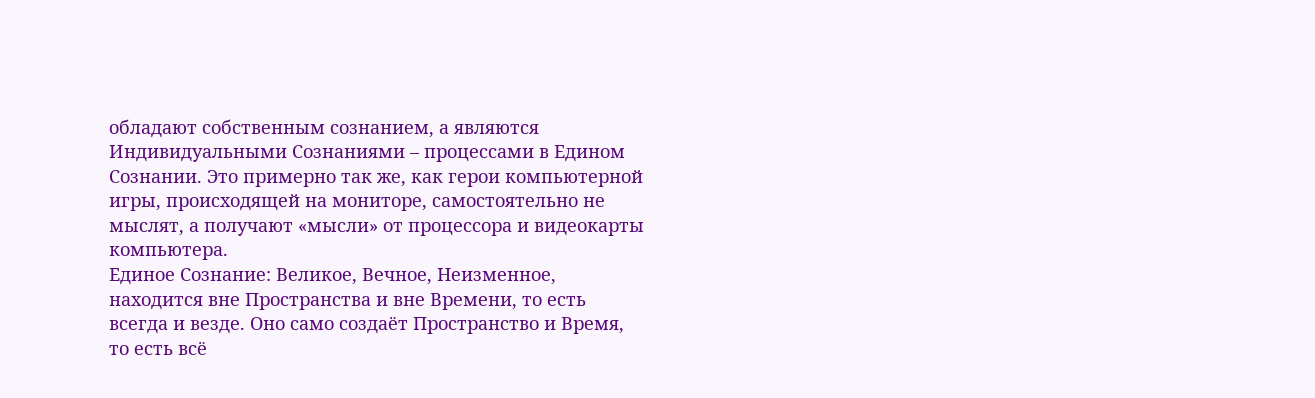обладают собственным сознанием, а являются Индивидуальными Сознаниями – процессами в Едином Сознании. Это примерно так же, как герои компьютерной игры, происходящей на мониторе, самостоятельно не мыслят, а получают «мысли» от процессора и видеокарты компьютера.
Единое Сознание: Великое, Вечное, Неизменное, находится вне Пространства и вне Времени, то есть всегда и везде. Оно само создаёт Пространство и Время, то есть всё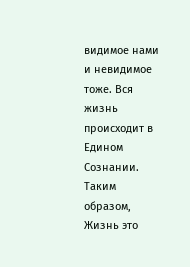видимое нами и невидимое тоже. Вся жизнь происходит в Едином Сознании. Таким образом, Жизнь это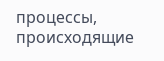процессы, происходящие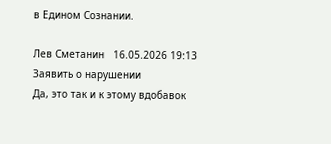в Едином Сознании.

Лев Сметанин   16.05.2026 19:13     Заявить о нарушении
Да, это так и к этому вдобавок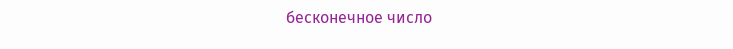бесконечное число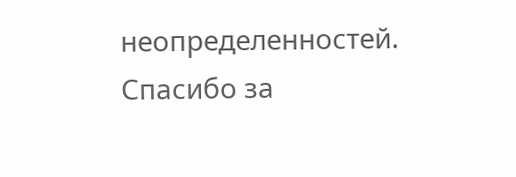неопределенностей. Спасибо за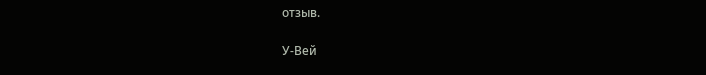отзыв.

У-Вей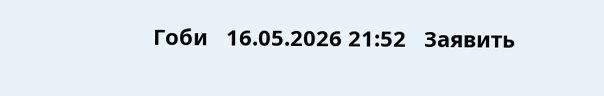Гоби   16.05.2026 21:52   Заявить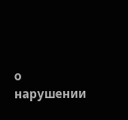о нарушении